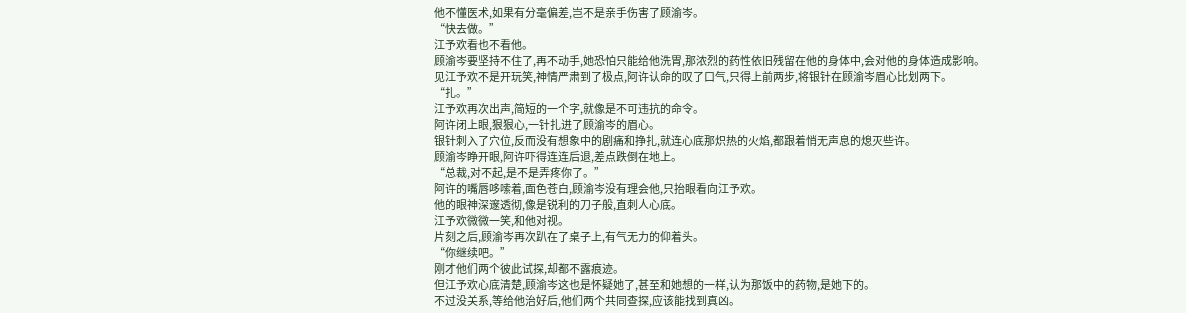他不懂医术,如果有分毫偏差,岂不是亲手伤害了顾渝岑。
“快去做。”
江予欢看也不看他。
顾渝岑要坚持不住了,再不动手,她恐怕只能给他洗胃,那浓烈的药性依旧残留在他的身体中,会对他的身体造成影响。
见江予欢不是开玩笑,神情严肃到了极点,阿许认命的叹了口气,只得上前两步,将银针在顾渝岑眉心比划两下。
“扎。”
江予欢再次出声,简短的一个字,就像是不可违抗的命令。
阿许闭上眼,狠狠心,一针扎进了顾渝岑的眉心。
银针刺入了穴位,反而没有想象中的剧痛和挣扎,就连心底那炽热的火焰,都跟着悄无声息的熄灭些许。
顾渝岑睁开眼,阿许吓得连连后退,差点跌倒在地上。
“总裁,对不起,是不是弄疼你了。”
阿许的嘴唇哆嗦着,面色苍白,顾渝岑没有理会他,只抬眼看向江予欢。
他的眼神深邃透彻,像是锐利的刀子般,直刺人心底。
江予欢微微一笑,和他对视。
片刻之后,顾渝岑再次趴在了桌子上,有气无力的仰着头。
“你继续吧。”
刚才他们两个彼此试探,却都不露痕迹。
但江予欢心底清楚,顾渝岑这也是怀疑她了,甚至和她想的一样,认为那饭中的药物,是她下的。
不过没关系,等给他治好后,他们两个共同查探,应该能找到真凶。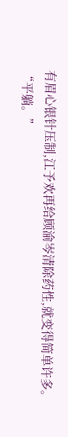有眉心银针压制,江予欢再给顾渝岑清除药性,就变得简单许多。
“平躺。”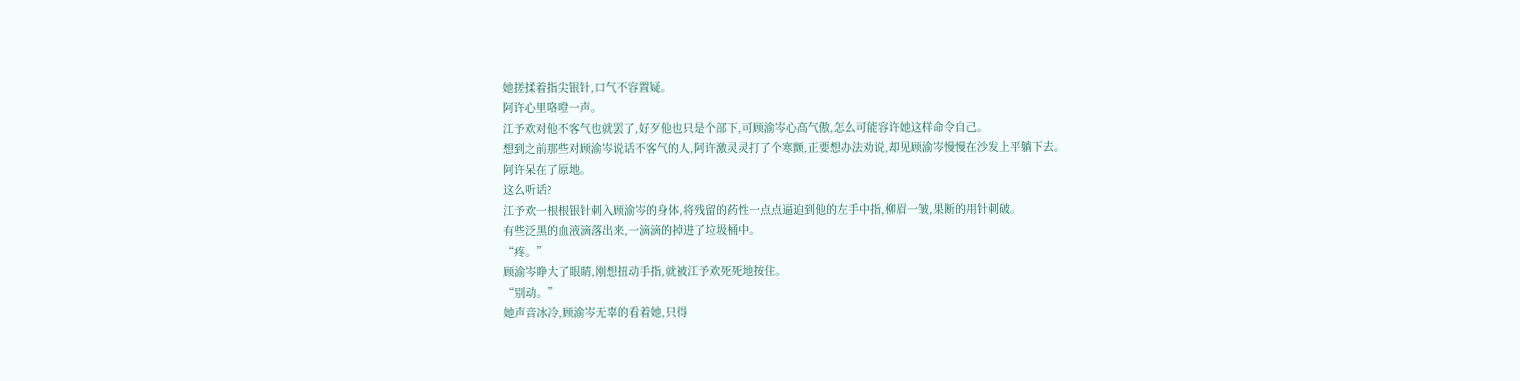她搓揉着指尖银针,口气不容置疑。
阿许心里咯噔一声。
江予欢对他不客气也就罢了,好歹他也只是个部下,可顾渝岑心高气傲,怎么可能容许她这样命令自己。
想到之前那些对顾渝岑说话不客气的人,阿许激灵灵打了个寒颤,正要想办法劝说,却见顾渝岑慢慢在沙发上平躺下去。
阿许呆在了原地。
这么听话?
江予欢一根根银针刺入顾渝岑的身体,将残留的药性一点点逼迫到他的左手中指,柳眉一皱,果断的用针刺破。
有些泛黑的血液滴落出来,一滴滴的掉进了垃圾桶中。
“疼。”
顾渝岑睁大了眼睛,刚想扭动手指,就被江予欢死死地按住。
“别动。”
她声音冰冷,顾渝岑无辜的看着她,只得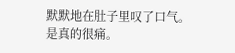默默地在肚子里叹了口气。
是真的很痛。